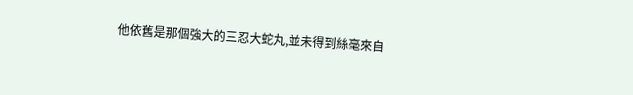他依舊是那個強大的三忍大蛇丸,並未得到絲毫來自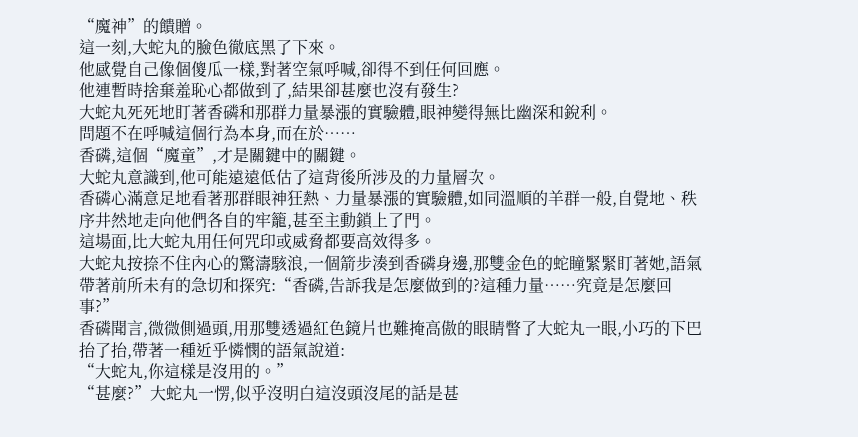“魔神”的饋贈。
這一刻,大蛇丸的臉色徹底黑了下來。
他感覺自己像個傻瓜一樣,對著空氣呼喊,卻得不到任何回應。
他連暫時捨棄羞恥心都做到了,結果卻甚麼也沒有發生?
大蛇丸死死地盯著香磷和那群力量暴漲的實驗體,眼神變得無比幽深和銳利。
問題不在呼喊這個行為本身,而在於……
香磷,這個“魔童”,才是關鍵中的關鍵。
大蛇丸意識到,他可能遠遠低估了這背後所涉及的力量層次。
香磷心滿意足地看著那群眼神狂熱、力量暴漲的實驗體,如同溫順的羊群一般,自覺地、秩序井然地走向他們各自的牢籠,甚至主動鎖上了門。
這場面,比大蛇丸用任何咒印或威脅都要高效得多。
大蛇丸按捺不住內心的驚濤駭浪,一個箭步湊到香磷身邊,那雙金色的蛇瞳緊緊盯著她,語氣帶著前所未有的急切和探究:“香磷,告訴我是怎麼做到的?這種力量……究竟是怎麼回事?”
香磷聞言,微微側過頭,用那雙透過紅色鏡片也難掩高傲的眼睛瞥了大蛇丸一眼,小巧的下巴抬了抬,帶著一種近乎憐憫的語氣說道:
“大蛇丸,你這樣是沒用的。”
“甚麼?”大蛇丸一愣,似乎沒明白這沒頭沒尾的話是甚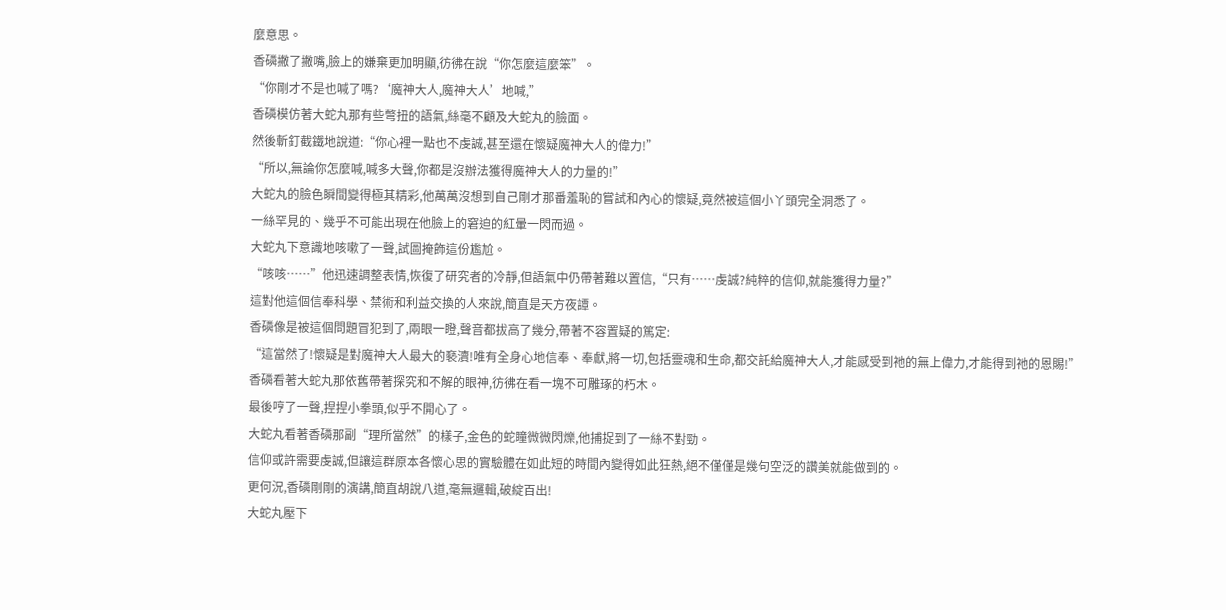麼意思。
香磷撇了撇嘴,臉上的嫌棄更加明顯,彷彿在說“你怎麼這麼笨”。
“你剛才不是也喊了嗎?‘魔神大人,魔神大人’地喊,”
香磷模仿著大蛇丸那有些彆扭的語氣,絲毫不顧及大蛇丸的臉面。
然後斬釘截鐵地說道:“你心裡一點也不虔誠,甚至還在懷疑魔神大人的偉力!”
“所以,無論你怎麼喊,喊多大聲,你都是沒辦法獲得魔神大人的力量的!”
大蛇丸的臉色瞬間變得極其精彩,他萬萬沒想到自己剛才那番羞恥的嘗試和內心的懷疑,竟然被這個小丫頭完全洞悉了。
一絲罕見的、幾乎不可能出現在他臉上的窘迫的紅暈一閃而過。
大蛇丸下意識地咳嗽了一聲,試圖掩飾這份尷尬。
“咳咳……”他迅速調整表情,恢復了研究者的冷靜,但語氣中仍帶著難以置信,“只有……虔誠?純粹的信仰,就能獲得力量?”
這對他這個信奉科學、禁術和利益交換的人來說,簡直是天方夜譚。
香磷像是被這個問題冒犯到了,兩眼一瞪,聲音都拔高了幾分,帶著不容置疑的篤定:
“這當然了!懷疑是對魔神大人最大的褻瀆!唯有全身心地信奉、奉獻,將一切,包括靈魂和生命,都交託給魔神大人,才能感受到祂的無上偉力,才能得到祂的恩賜!”
香磷看著大蛇丸那依舊帶著探究和不解的眼神,彷彿在看一塊不可雕琢的朽木。
最後哼了一聲,捏捏小拳頭,似乎不開心了。
大蛇丸看著香磷那副“理所當然”的樣子,金色的蛇瞳微微閃爍,他捕捉到了一絲不對勁。
信仰或許需要虔誠,但讓這群原本各懷心思的實驗體在如此短的時間內變得如此狂熱,絕不僅僅是幾句空泛的讚美就能做到的。
更何況,香磷剛剛的演講,簡直胡說八道,毫無邏輯,破綻百出!
大蛇丸壓下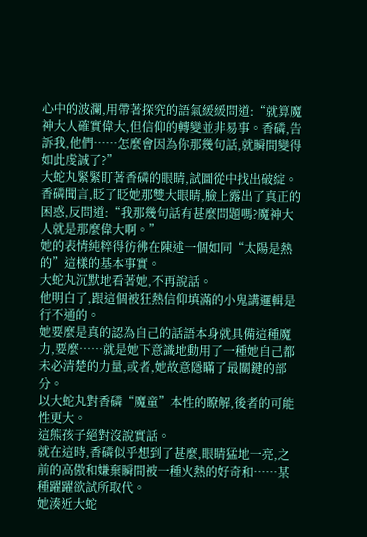心中的波瀾,用帶著探究的語氣緩緩問道:“就算魔神大人確實偉大,但信仰的轉變並非易事。香磷,告訴我,他們……怎麼會因為你那幾句話,就瞬間變得如此虔誠了?”
大蛇丸緊緊盯著香磷的眼睛,試圖從中找出破綻。
香磷聞言,眨了眨她那雙大眼睛,臉上露出了真正的困惑,反問道:“我那幾句話有甚麼問題嗎?魔神大人就是那麼偉大啊。”
她的表情純粹得彷彿在陳述一個如同“太陽是熱的”這樣的基本事實。
大蛇丸沉默地看著她,不再說話。
他明白了,跟這個被狂熱信仰填滿的小鬼講邏輯是行不通的。
她要麼是真的認為自己的話語本身就具備這種魔力,要麼……就是她下意識地動用了一種她自己都未必清楚的力量,或者,她故意隱瞞了最關鍵的部分。
以大蛇丸對香磷“魔童”本性的瞭解,後者的可能性更大。
這熊孩子絕對沒說實話。
就在這時,香磷似乎想到了甚麼,眼睛猛地一亮,之前的高傲和嫌棄瞬間被一種火熱的好奇和……某種躍躍欲試所取代。
她湊近大蛇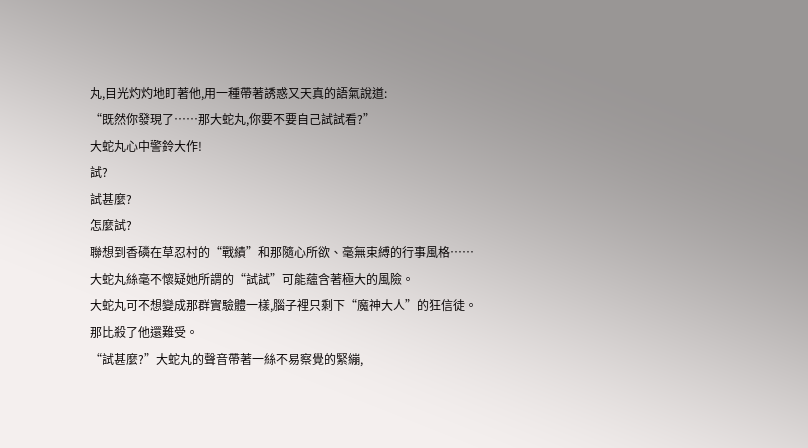丸,目光灼灼地盯著他,用一種帶著誘惑又天真的語氣說道:
“既然你發現了……那大蛇丸,你要不要自己試試看?”
大蛇丸心中警鈴大作!
試?
試甚麼?
怎麼試?
聯想到香磷在草忍村的“戰績”和那隨心所欲、毫無束縛的行事風格……
大蛇丸絲毫不懷疑她所謂的“試試”可能蘊含著極大的風險。
大蛇丸可不想變成那群實驗體一樣,腦子裡只剩下“魔神大人”的狂信徒。
那比殺了他還難受。
“試甚麼?”大蛇丸的聲音帶著一絲不易察覺的緊繃,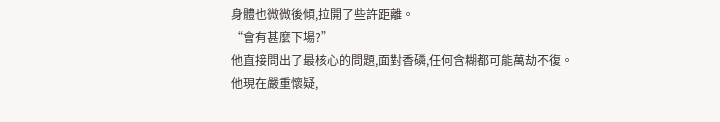身體也微微後傾,拉開了些許距離。
“會有甚麼下場?”
他直接問出了最核心的問題,面對香磷,任何含糊都可能萬劫不復。
他現在嚴重懷疑,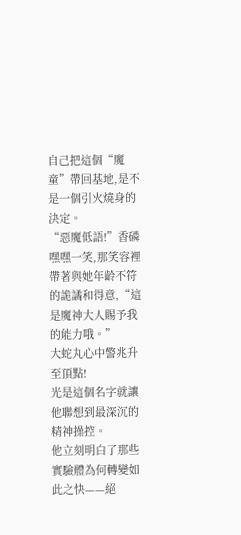自己把這個“魔童”帶回基地,是不是一個引火燒身的決定。
“惡魔低語!”香磷嘿嘿一笑,那笑容裡帶著與她年齡不符的詭譎和得意,“這是魔神大人賜予我的能力哦。”
大蛇丸心中警兆升至頂點!
光是這個名字就讓他聯想到最深沉的精神操控。
他立刻明白了那些實驗體為何轉變如此之快——絕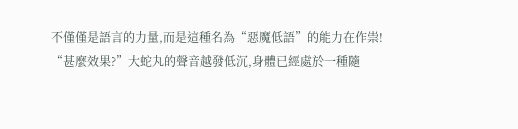不僅僅是語言的力量,而是這種名為“惡魔低語”的能力在作祟!
“甚麼效果?”大蛇丸的聲音越發低沉,身體已經處於一種隨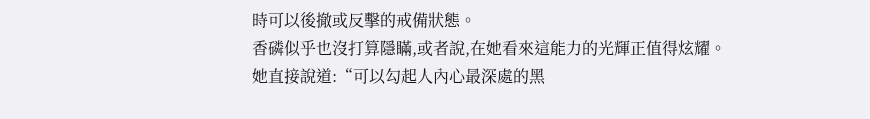時可以後撤或反擊的戒備狀態。
香磷似乎也沒打算隱瞞,或者說,在她看來這能力的光輝正值得炫耀。
她直接說道:“可以勾起人內心最深處的黑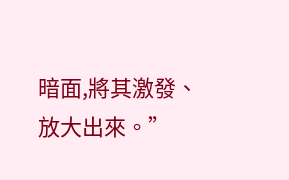暗面,將其激發、放大出來。”